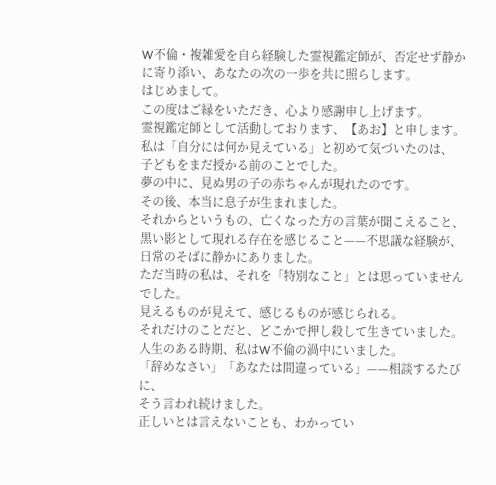W不倫・複雑愛を自ら経験した霊視鑑定師が、否定せず静かに寄り添い、あなたの次の一歩を共に照らします。
はじめまして。
この度はご縁をいただき、心より感謝申し上げます。
霊視鑑定師として活動しております、【あお】と申します。
私は「自分には何か見えている」と初めて気づいたのは、
子どもをまだ授かる前のことでした。
夢の中に、見ぬ男の子の赤ちゃんが現れたのです。
その後、本当に息子が生まれました。
それからというもの、亡くなった方の言葉が聞こえること、
黒い影として現れる存在を感じること——不思議な経験が、
日常のそばに静かにありました。
ただ当時の私は、それを「特別なこと」とは思っていませんでした。
見えるものが見えて、感じるものが感じられる。
それだけのことだと、どこかで押し殺して生きていました。
人生のある時期、私はW不倫の渦中にいました。
「辞めなさい」「あなたは間違っている」——相談するたびに、
そう言われ続けました。
正しいとは言えないことも、わかってい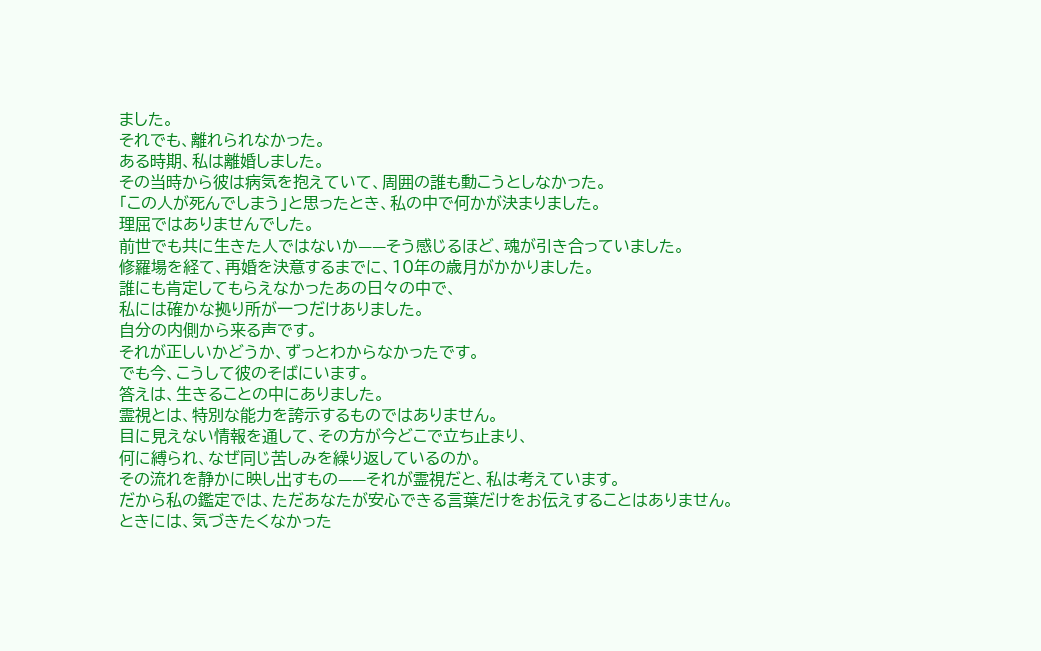ました。
それでも、離れられなかった。
ある時期、私は離婚しました。
その当時から彼は病気を抱えていて、周囲の誰も動こうとしなかった。
「この人が死んでしまう」と思ったとき、私の中で何かが決まりました。
理屈ではありませんでした。
前世でも共に生きた人ではないか——そう感じるほど、魂が引き合っていました。
修羅場を経て、再婚を決意するまでに、10年の歳月がかかりました。
誰にも肯定してもらえなかったあの日々の中で、
私には確かな拠り所が一つだけありました。
自分の内側から来る声です。
それが正しいかどうか、ずっとわからなかったです。
でも今、こうして彼のそばにいます。
答えは、生きることの中にありました。
霊視とは、特別な能力を誇示するものではありません。
目に見えない情報を通して、その方が今どこで立ち止まり、
何に縛られ、なぜ同じ苦しみを繰り返しているのか。
その流れを静かに映し出すもの——それが霊視だと、私は考えています。
だから私の鑑定では、ただあなたが安心できる言葉だけをお伝えすることはありません。
ときには、気づきたくなかった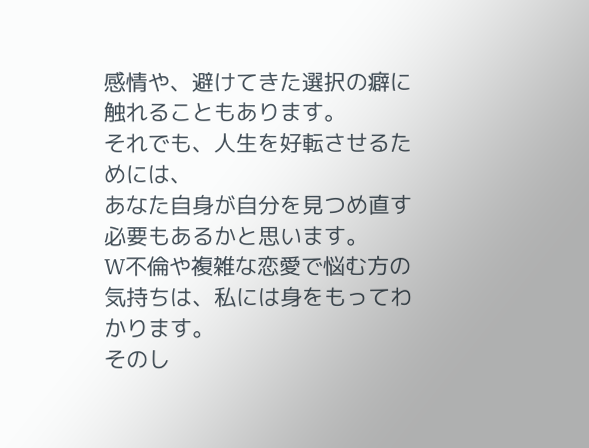感情や、避けてきた選択の癖に触れることもあります。
それでも、人生を好転させるためには、
あなた自身が自分を見つめ直す必要もあるかと思います。
W不倫や複雑な恋愛で悩む方の気持ちは、私には身をもってわかります。
そのし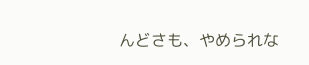んどさも、やめられな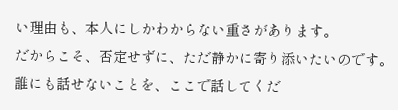い理由も、本人にしかわからない重さがあります。
だからこそ、否定せずに、ただ静かに寄り添いたいのです。
誰にも話せないことを、ここで話してくだ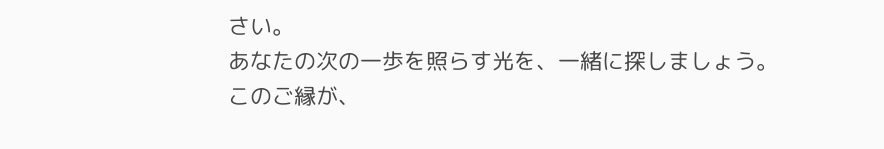さい。
あなたの次の一歩を照らす光を、一緒に探しましょう。
このご縁が、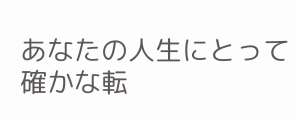あなたの人生にとって確かな転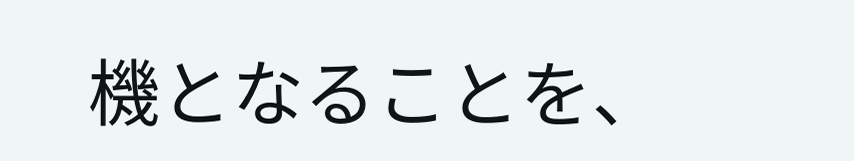機となることを、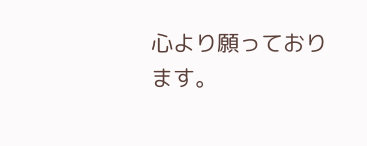心より願っております。